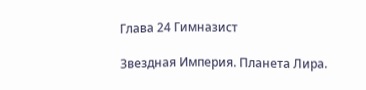Глава 24 Гимназист

Звездная Империя. Планета Лира.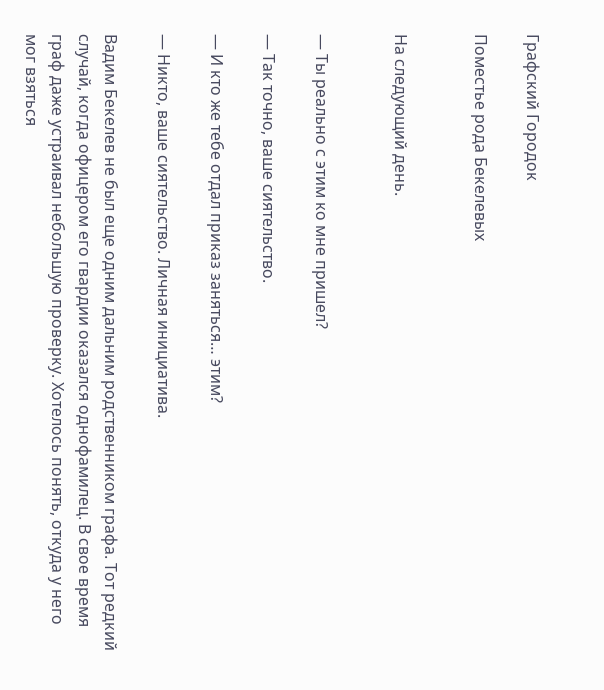Графский Городок

Поместье рода Бекелевых


На следующий день.


— Ты реально с этим ко мне пришел?

— Так точно, ваше сиятельство.

— И кто же тебе отдал приказ заняться… этим?

— Никто, ваше сиятельство. Личная инициатива.

Вадим Бекелев не был еще одним дальним родственником графа. Тот редкий случай, когда офицером его гвардии оказался однофамилец. В свое время граф даже устраивал небольшую проверку. Хотелось понять, откуда у него мог взяться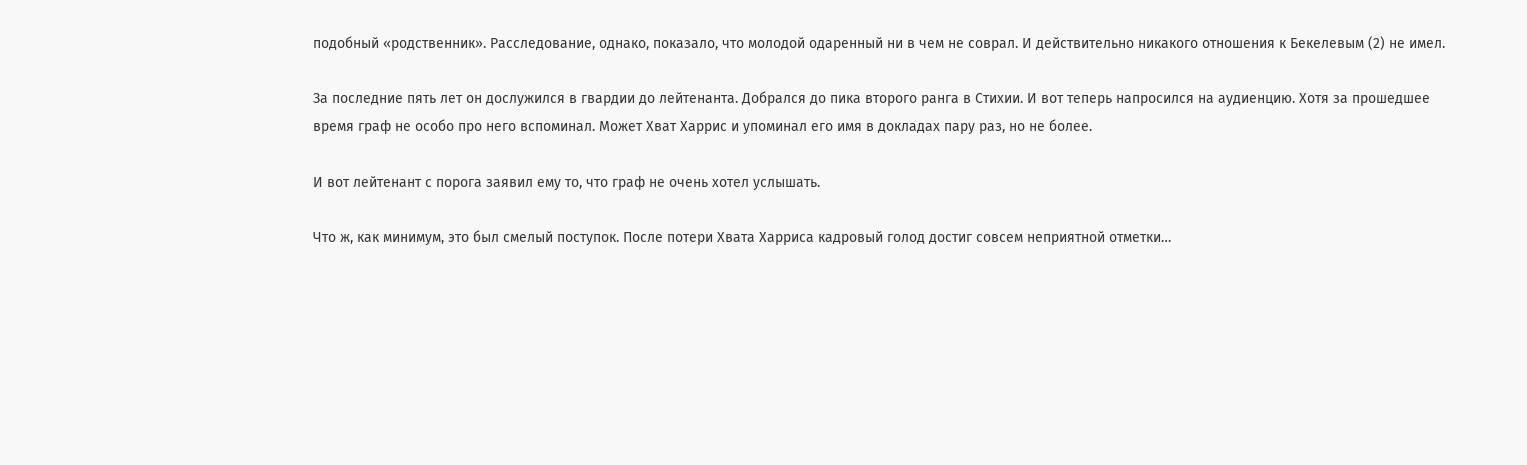подобный «родственник». Расследование, однако, показало, что молодой одаренный ни в чем не соврал. И действительно никакого отношения к Бекелевым (2) не имел.

За последние пять лет он дослужился в гвардии до лейтенанта. Добрался до пика второго ранга в Стихии. И вот теперь напросился на аудиенцию. Хотя за прошедшее время граф не особо про него вспоминал. Может Хват Харрис и упоминал его имя в докладах пару раз, но не более.

И вот лейтенант с порога заявил ему то, что граф не очень хотел услышать.

Что ж, как минимум, это был смелый поступок. После потери Хвата Харриса кадровый голод достиг совсем неприятной отметки…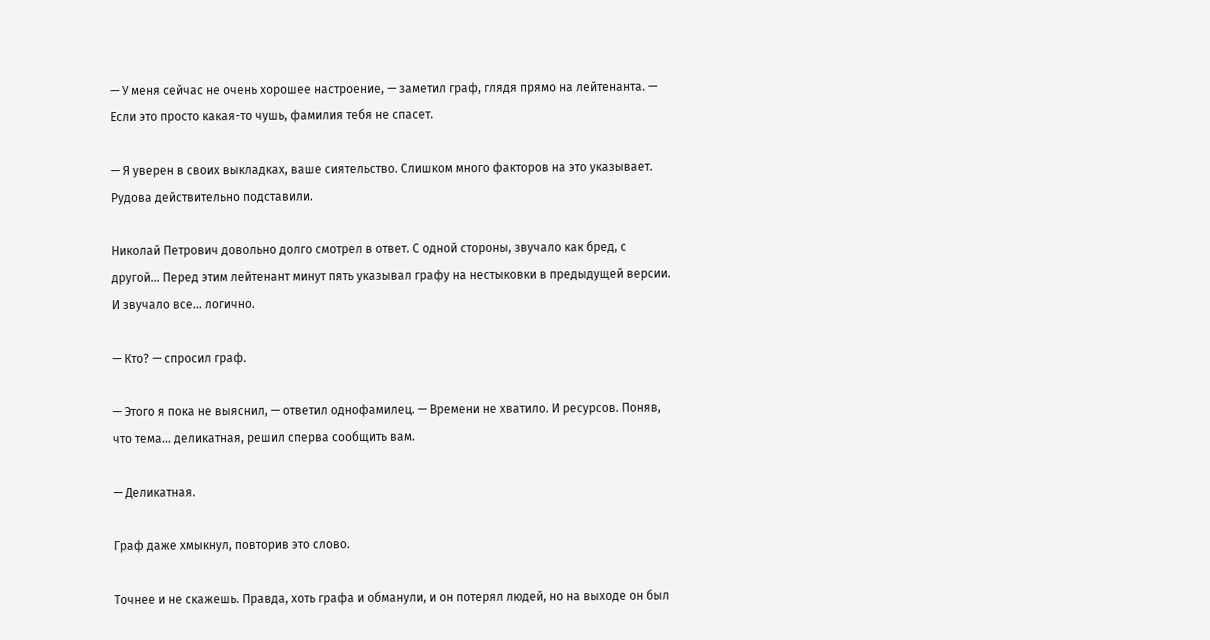— У меня сейчас не очень хорошее настроение, — заметил граф, глядя прямо на лейтенанта. — Если это просто какая-то чушь, фамилия тебя не спасет.

— Я уверен в своих выкладках, ваше сиятельство. Слишком много факторов на это указывает. Рудова действительно подставили.

Николай Петрович довольно долго смотрел в ответ. С одной стороны, звучало как бред, с другой… Перед этим лейтенант минут пять указывал графу на нестыковки в предыдущей версии. И звучало все… логично.

— Кто? — спросил граф.

— Этого я пока не выяснил, — ответил однофамилец. — Времени не хватило. И ресурсов. Поняв, что тема… деликатная, решил сперва сообщить вам.

— Деликатная.

Граф даже хмыкнул, повторив это слово.

Точнее и не скажешь. Правда, хоть графа и обманули, и он потерял людей, но на выходе он был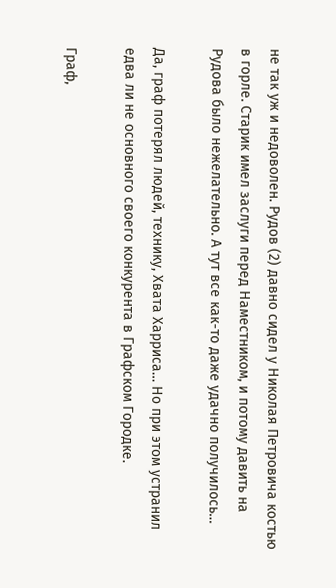не так уж и недоволен. Рудов (2) давно сидел у Николая Петровича костью в горле. Старик имел заслуги перед Наместником, и потому давить на Рудова было нежелательно. А тут все как-то даже удачно получилось…

Да, граф потерял людей, технику, Хвата Харриса… Но при этом устранил едва ли не основного своего конкурента в Графском Городке.

Граф,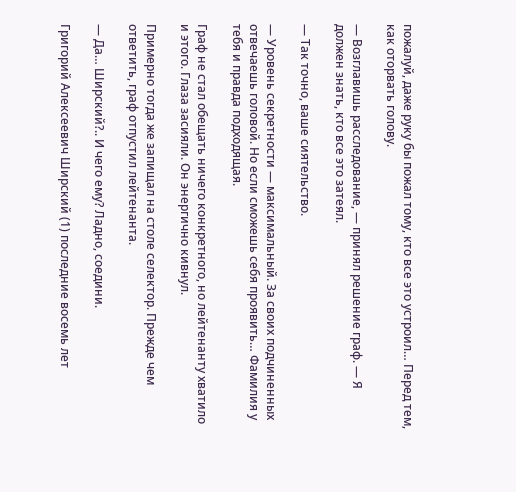пожалуй, даже руку бы пожал тому, кто все это устроил… Перед тем, как оторвать голову.

— Возглавишь расследование, — принял решение граф. — Я должен знать, кто все это затеял.

— Так точно, ваше сиятельство.

— Уровень секретности — максимальный. За своих подчиненных отвечаешь головой. Но если сможешь себя проявить… Фамилия у тебя и правда подходящая.

Граф не стал обещать ничего конкретного, но лейтенанту хватило и этого. Глаза засияли. Он энергично кивнул.

Примерно тогда же запищал на столе селектор. Прежде чем ответить, граф отпустил лейтенанта.

— Да… Ширский?.. И чего ему? Ладно, соедини.

Григорий Алексеевич Ширский (1) последние восемь лет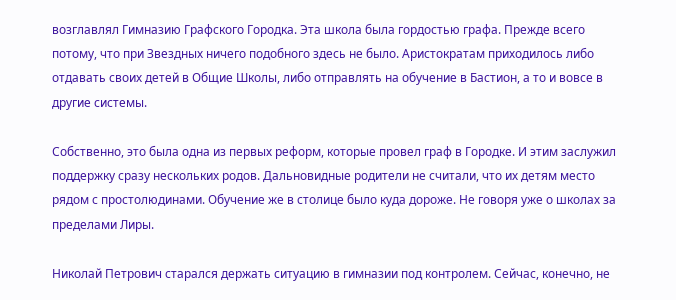возглавлял Гимназию Графского Городка. Эта школа была гордостью графа. Прежде всего потому, что при Звездных ничего подобного здесь не было. Аристократам приходилось либо отдавать своих детей в Общие Школы, либо отправлять на обучение в Бастион, а то и вовсе в другие системы.

Собственно, это была одна из первых реформ, которые провел граф в Городке. И этим заслужил поддержку сразу нескольких родов. Дальновидные родители не считали, что их детям место рядом с простолюдинами. Обучение же в столице было куда дороже. Не говоря уже о школах за пределами Лиры.

Николай Петрович старался держать ситуацию в гимназии под контролем. Сейчас, конечно, не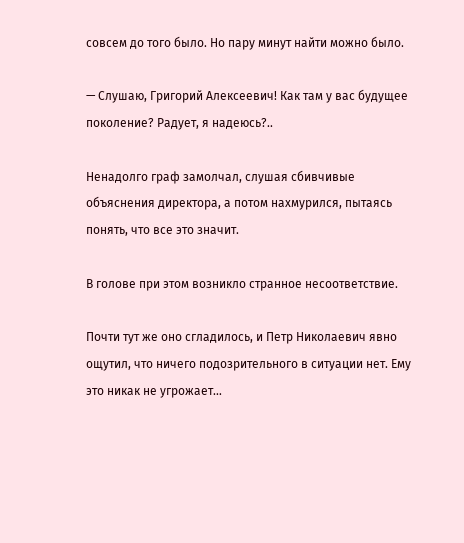совсем до того было. Но пару минут найти можно было.

— Слушаю, Григорий Алексеевич! Как там у вас будущее поколение? Радует, я надеюсь?..

Ненадолго граф замолчал, слушая сбивчивые объяснения директора, а потом нахмурился, пытаясь понять, что все это значит.

В голове при этом возникло странное несоответствие.

Почти тут же оно сгладилось, и Петр Николаевич явно ощутил, что ничего подозрительного в ситуации нет. Ему это никак не угрожает…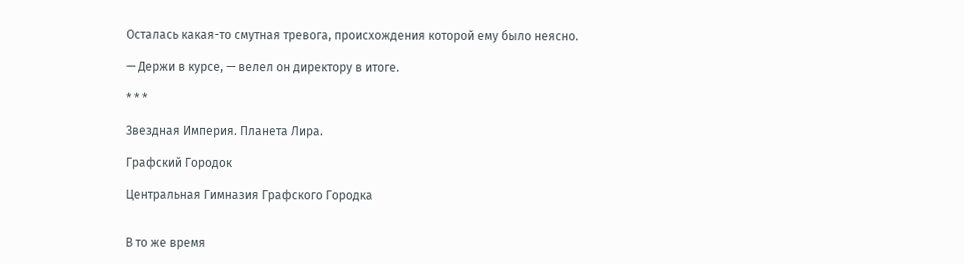Осталась какая-то смутная тревога, происхождения которой ему было неясно.

— Держи в курсе, — велел он директору в итоге.

* * *

Звездная Империя. Планета Лира.

Графский Городок

Центральная Гимназия Графского Городка


В то же время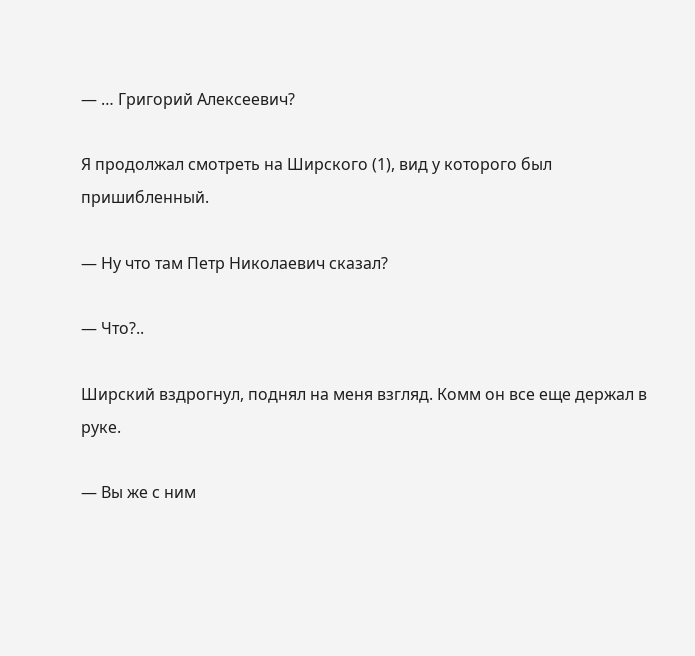— … Григорий Алексеевич?

Я продолжал смотреть на Ширского (1), вид у которого был пришибленный.

— Ну что там Петр Николаевич сказал?

— Что?..

Ширский вздрогнул, поднял на меня взгляд. Комм он все еще держал в руке.

— Вы же с ним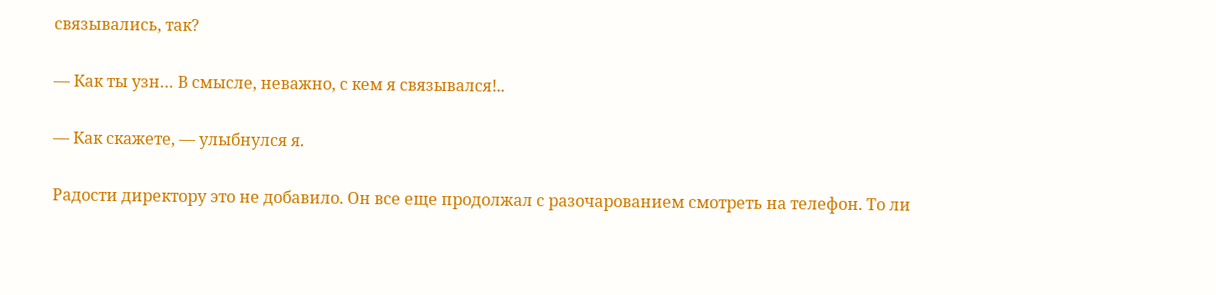связывались, так?

— Как ты узн… В смысле, неважно, с кем я связывался!..

— Как скажете, — улыбнулся я.

Радости директору это не добавило. Он все еще продолжал с разочарованием смотреть на телефон. То ли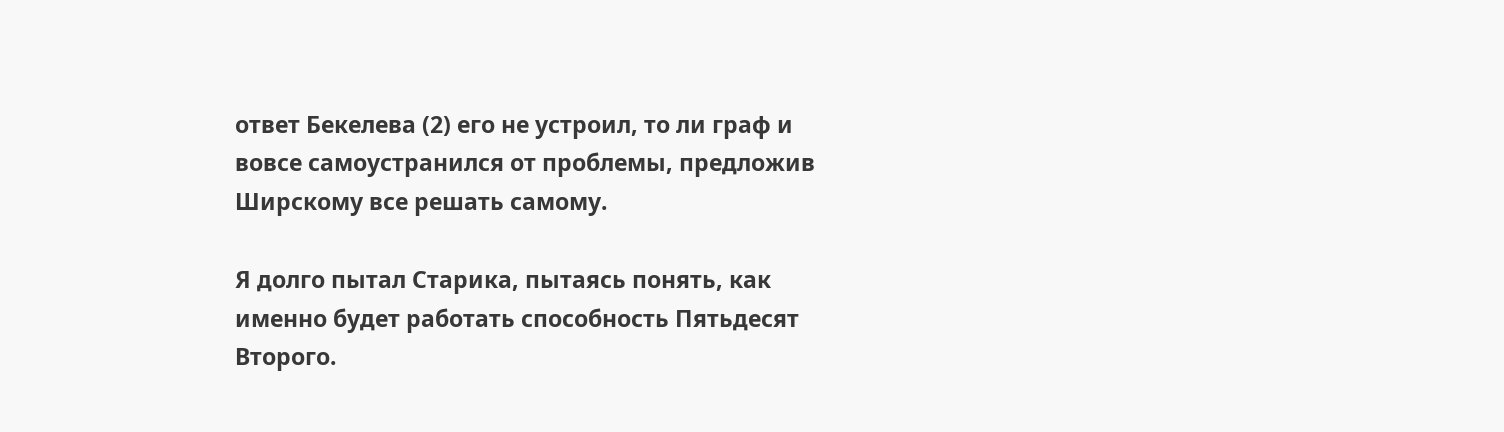ответ Бекелева (2) его не устроил, то ли граф и вовсе самоустранился от проблемы, предложив Ширскому все решать самому.

Я долго пытал Старика, пытаясь понять, как именно будет работать способность Пятьдесят Второго.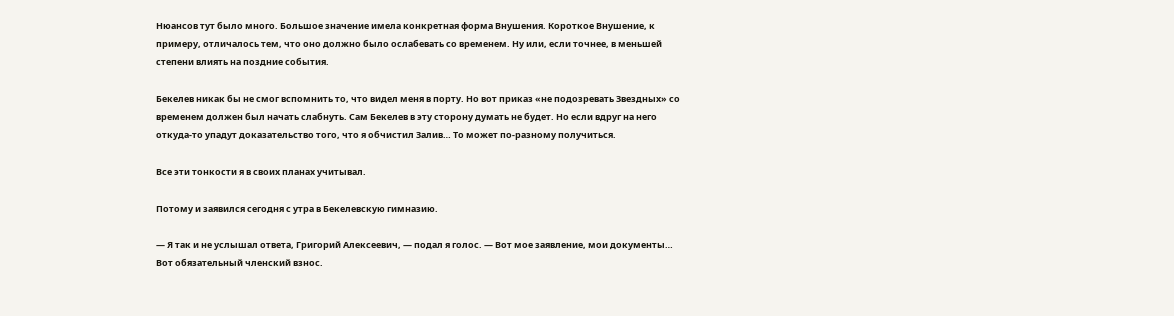Нюансов тут было много. Большое значение имела конкретная форма Внушения. Короткое Внушение, к примеру, отличалось тем, что оно должно было ослабевать со временем. Ну или, если точнее, в меньшей степени влиять на поздние события.

Бекелев никак бы не смог вспомнить то, что видел меня в порту. Но вот приказ «не подозревать Звездных» со временем должен был начать слабнуть. Сам Бекелев в эту сторону думать не будет. Но если вдруг на него откуда-то упадут доказательство того, что я обчистил Залив… То может по-разному получиться.

Все эти тонкости я в своих планах учитывал.

Потому и заявился сегодня с утра в Бекелевскую гимназию.

— Я так и не услышал ответа, Григорий Алексеевич, — подал я голос. — Вот мое заявление, мои документы… Вот обязательный членский взнос.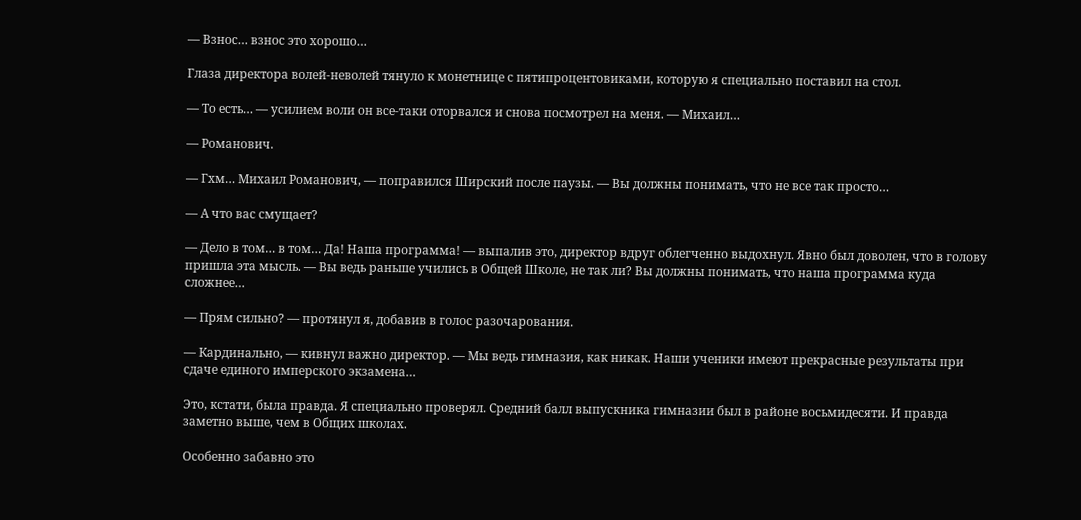— Взнос… взнос это хорошо…

Глаза директора волей-неволей тянуло к монетнице с пятипроцентовиками, которую я специально поставил на стол.

— То есть… — усилием воли он все-таки оторвался и снова посмотрел на меня. — Михаил…

— Романович.

— Гхм… Михаил Романович, — поправился Ширский после паузы. — Вы должны понимать, что не все так просто…

— А что вас смущает?

— Дело в том… в том… Да! Наша программа! — выпалив это, директор вдруг облегченно выдохнул. Явно был доволен, что в голову пришла эта мысль. — Вы ведь раньше учились в Общей Школе, не так ли? Вы должны понимать, что наша программа куда сложнее…

— Прям сильно? — протянул я, добавив в голос разочарования.

— Кардинально, — кивнул важно директор. — Мы ведь гимназия, как никак. Наши ученики имеют прекрасные результаты при сдаче единого имперского экзамена…

Это, кстати, была правда. Я специально проверял. Средний балл выпускника гимназии был в районе восьмидесяти. И правда заметно выше, чем в Общих школах.

Особенно забавно это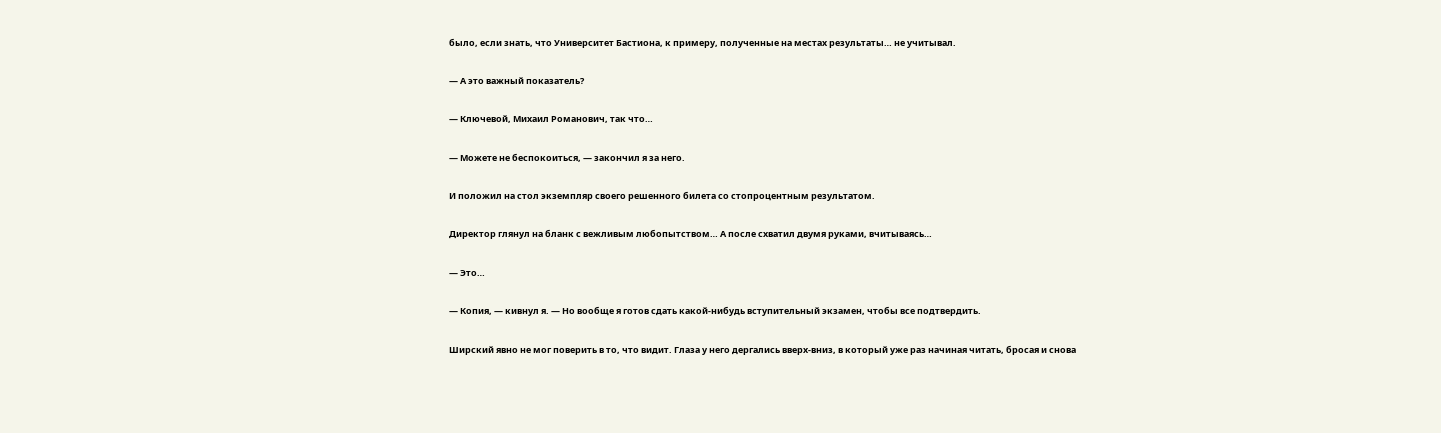было, если знать, что Университет Бастиона, к примеру, полученные на местах результаты… не учитывал.

— А это важный показатель?

— Ключевой, Михаил Романович, так что…

— Можете не беспокоиться, — закончил я за него.

И положил на стол экземпляр своего решенного билета со стопроцентным результатом.

Директор глянул на бланк с вежливым любопытством… А после схватил двумя руками, вчитываясь…

— Это…

— Копия, — кивнул я. — Но вообще я готов сдать какой-нибудь вступительный экзамен, чтобы все подтвердить.

Ширский явно не мог поверить в то, что видит. Глаза у него дергались вверх-вниз, в который уже раз начиная читать, бросая и снова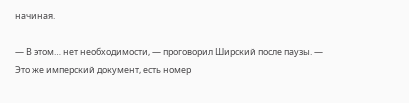начиная.

— В этом… нет необходимости, — проговорил Ширский после паузы. — Это же имперский документ, есть номер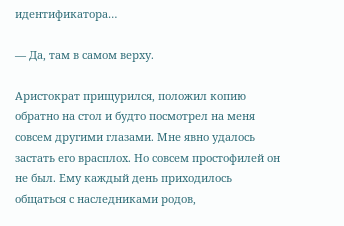идентификатора…

— Да, там в самом верху.

Аристократ прищурился, положил копию обратно на стол и будто посмотрел на меня совсем другими глазами. Мне явно удалось застать его врасплох. Но совсем простофилей он не был. Ему каждый день приходилось общаться с наследниками родов,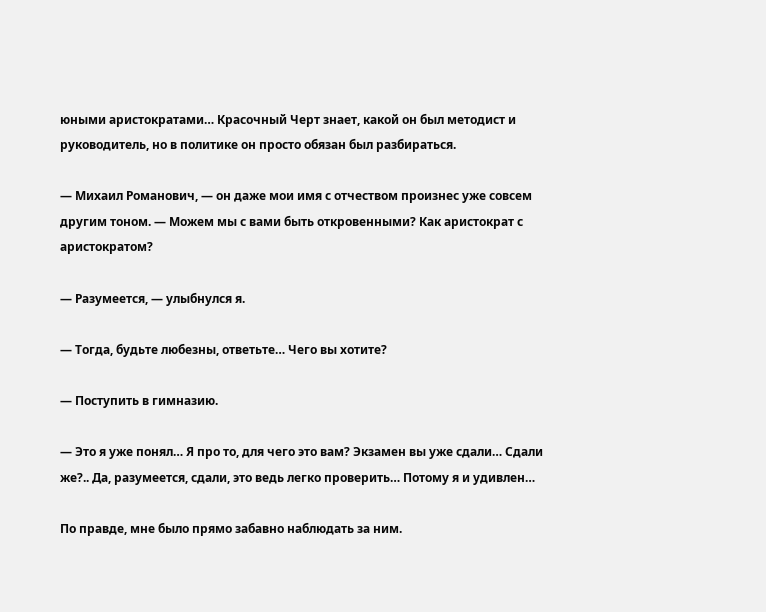юными аристократами… Красочный Черт знает, какой он был методист и руководитель, но в политике он просто обязан был разбираться.

— Михаил Романович, — он даже мои имя с отчеством произнес уже совсем другим тоном. — Можем мы с вами быть откровенными? Как аристократ с аристократом?

— Разумеется, — улыбнулся я.

— Тогда, будьте любезны, ответьте… Чего вы хотите?

— Поступить в гимназию.

— Это я уже понял… Я про то, для чего это вам? Экзамен вы уже сдали… Сдали же?.. Да, разумеется, сдали, это ведь легко проверить… Потому я и удивлен…

По правде, мне было прямо забавно наблюдать за ним.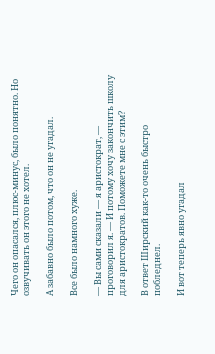Чего он опасался, плюс-минус, было понятно. Но озвучивать он этого не хотел.

А забавно было потом, что он не угадал.

Все было намного хуже.

— Вы сами сказали — я аристократ, — проговорил я. — И потому хочу закончить школу для аристократов. Поможете мне с этим?

В ответ Ширский как-то очень быстро побледнел.

И вот теперь явно угадал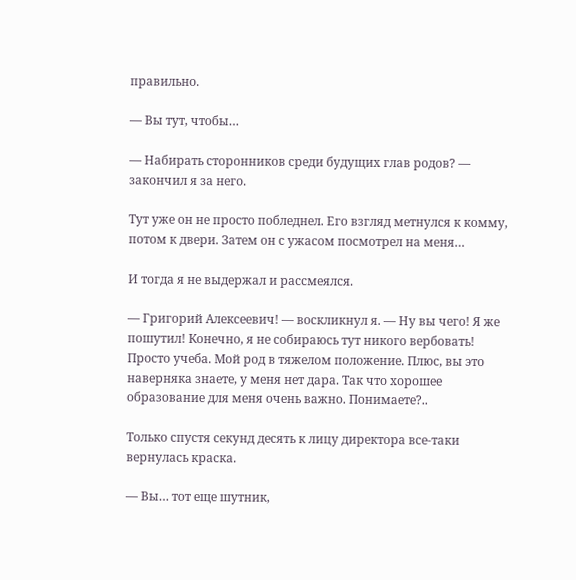правильно.

— Вы тут, чтобы…

— Набирать сторонников среди будущих глав родов? — закончил я за него.

Тут уже он не просто побледнел. Его взгляд метнулся к комму, потом к двери. Затем он с ужасом посмотрел на меня…

И тогда я не выдержал и рассмеялся.

— Григорий Алексеевич! — воскликнул я. — Ну вы чего! Я же пошутил! Конечно, я не собираюсь тут никого вербовать! Просто учеба. Мой род в тяжелом положение. Плюс, вы это наверняка знаете, у меня нет дара. Так что хорошее образование для меня очень важно. Понимаете?..

Только спустя секунд десять к лицу директора все-таки вернулась краска.

— Вы… тот еще шутник,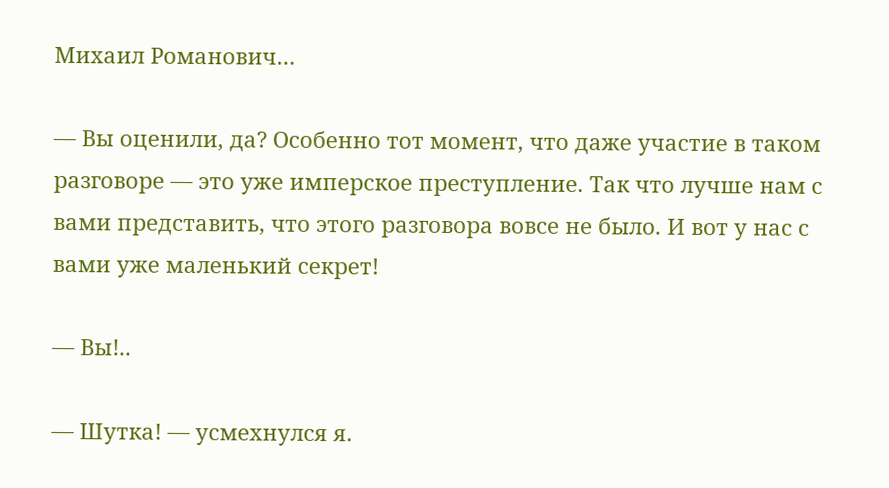Михаил Романович…

— Вы оценили, да? Особенно тот момент, что даже участие в таком разговоре — это уже имперское преступление. Так что лучше нам с вами представить, что этого разговора вовсе не было. И вот у нас с вами уже маленький секрет!

— Вы!..

— Шутка! — усмехнулся я.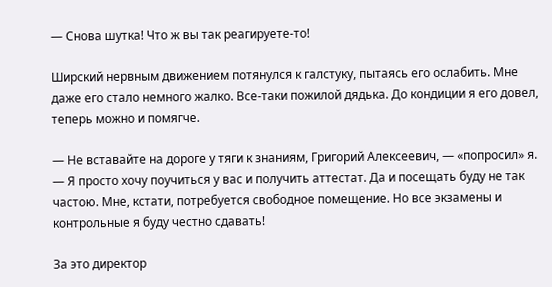— Снова шутка! Что ж вы так реагируете-то!

Ширский нервным движением потянулся к галстуку, пытаясь его ослабить. Мне даже его стало немного жалко. Все-таки пожилой дядька. До кондиции я его довел, теперь можно и помягче.

— Не вставайте на дороге у тяги к знаниям, Григорий Алексеевич, — «попросил» я. — Я просто хочу поучиться у вас и получить аттестат. Да и посещать буду не так частою. Мне, кстати, потребуется свободное помещение. Но все экзамены и контрольные я буду честно сдавать!

За это директор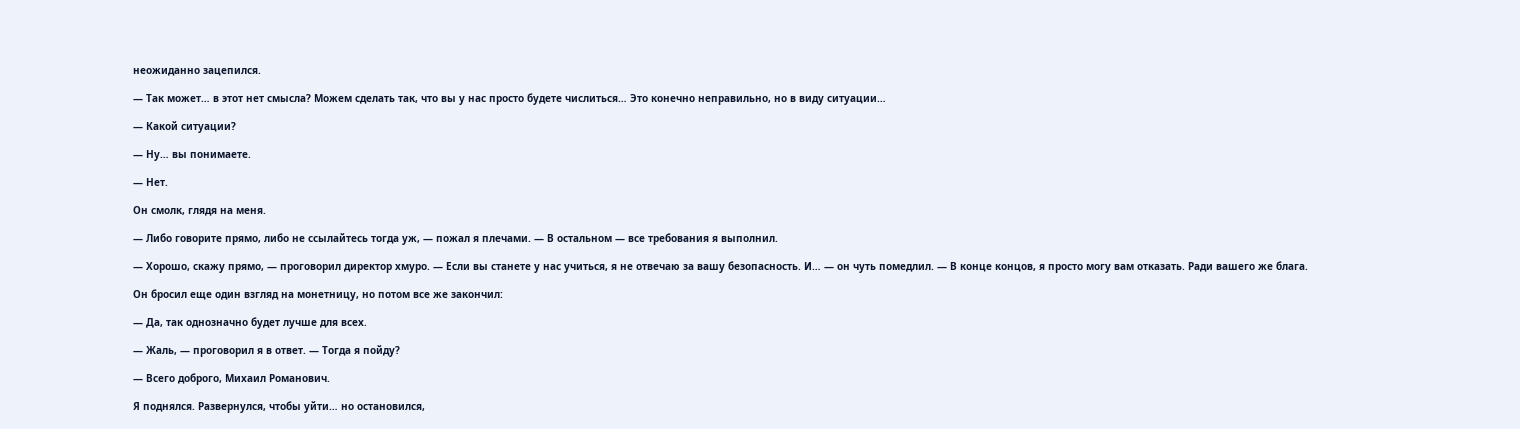неожиданно зацепился.

— Так может… в этот нет смысла? Можем сделать так, что вы у нас просто будете числиться… Это конечно неправильно, но в виду ситуации…

— Какой ситуации?

— Ну… вы понимаете.

— Нет.

Он смолк, глядя на меня.

— Либо говорите прямо, либо не ссылайтесь тогда уж, — пожал я плечами. — В остальном — все требования я выполнил.

— Хорошо, скажу прямо, — проговорил директор хмуро. — Если вы станете у нас учиться, я не отвечаю за вашу безопасность. И… — он чуть помедлил. — В конце концов, я просто могу вам отказать. Ради вашего же блага.

Он бросил еще один взгляд на монетницу, но потом все же закончил:

— Да, так однозначно будет лучше для всех.

— Жаль, — проговорил я в ответ. — Тогда я пойду?

— Всего доброго, Михаил Романович.

Я поднялся. Развернулся, чтобы уйти… но остановился,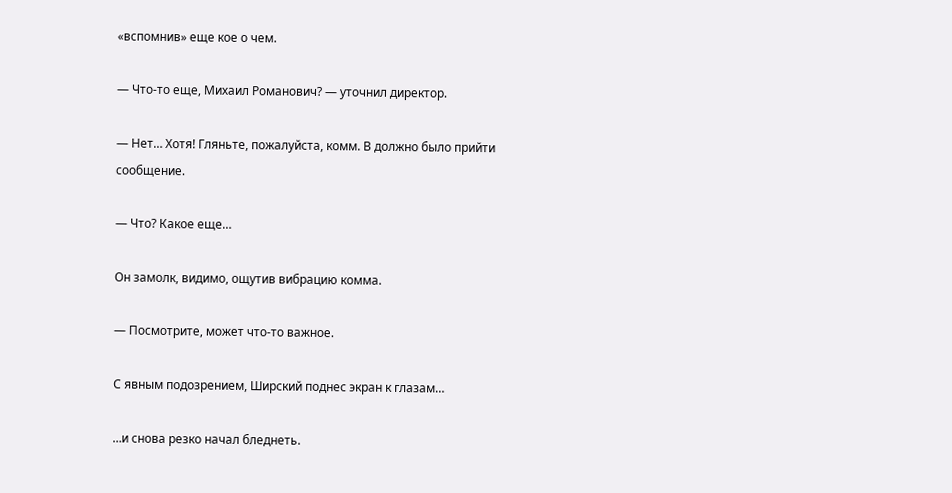«вспомнив» еще кое о чем.

— Что-то еще, Михаил Романович? — уточнил директор.

— Нет… Хотя! Гляньте, пожалуйста, комм. В должно было прийти сообщение.

— Что? Какое еще…

Он замолк, видимо, ощутив вибрацию комма.

— Посмотрите, может что-то важное.

С явным подозрением, Ширский поднес экран к глазам…

…и снова резко начал бледнеть.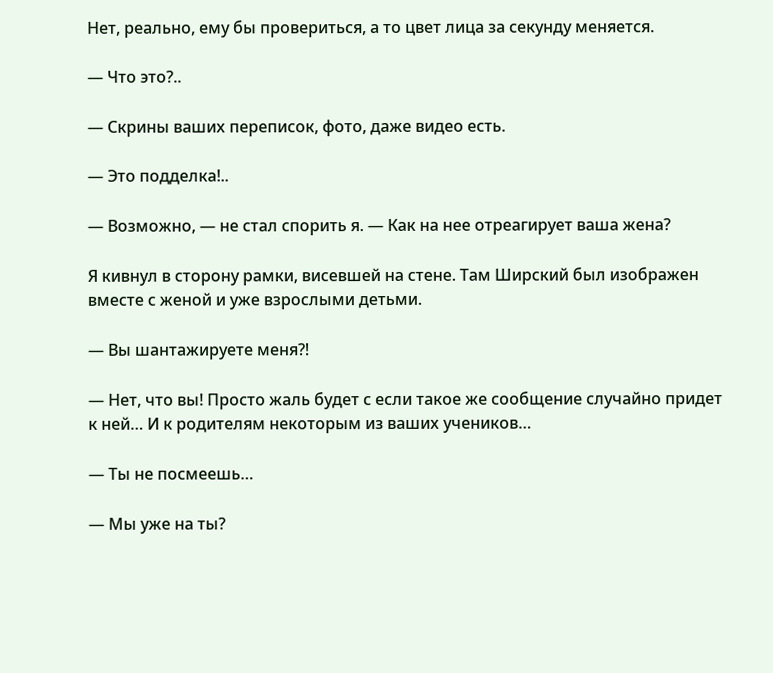Нет, реально, ему бы провериться, а то цвет лица за секунду меняется.

— Что это?..

— Скрины ваших переписок, фото, даже видео есть.

— Это подделка!..

— Возможно, — не стал спорить я. — Как на нее отреагирует ваша жена?

Я кивнул в сторону рамки, висевшей на стене. Там Ширский был изображен вместе с женой и уже взрослыми детьми.

— Вы шантажируете меня⁈

— Нет, что вы! Просто жаль будет с если такое же сообщение случайно придет к ней… И к родителям некоторым из ваших учеников…

— Ты не посмеешь…

— Мы уже на ты?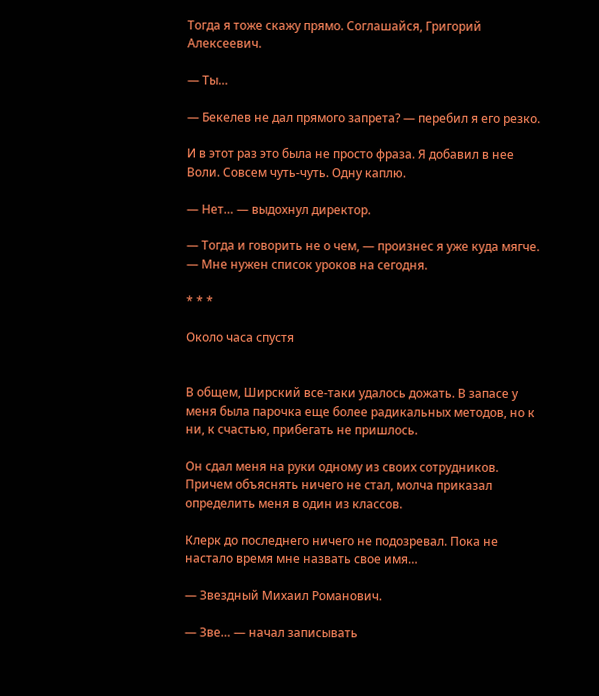Тогда я тоже скажу прямо. Соглашайся, Григорий Алексеевич.

— Ты…

— Бекелев не дал прямого запрета? — перебил я его резко.

И в этот раз это была не просто фраза. Я добавил в нее Воли. Совсем чуть-чуть. Одну каплю.

— Нет… — выдохнул директор.

— Тогда и говорить не о чем, — произнес я уже куда мягче. — Мне нужен список уроков на сегодня.

* * *

Около часа спустя


В общем, Ширский все-таки удалось дожать. В запасе у меня была парочка еще более радикальных методов, но к ни, к счастью, прибегать не пришлось.

Он сдал меня на руки одному из своих сотрудников. Причем объяснять ничего не стал, молча приказал определить меня в один из классов.

Клерк до последнего ничего не подозревал. Пока не настало время мне назвать свое имя…

— Звездный Михаил Романович.

— Зве… — начал записывать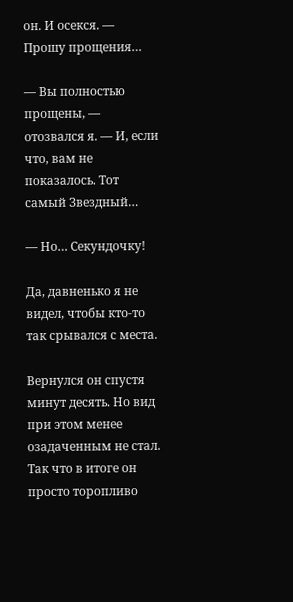он. И осекся. — Прошу прощения…

— Вы полностью прощены, — отозвался я. — И, если что, вам не показалось. Тот самый Звездный…

— Но… Секундочку!

Да, давненько я не видел, чтобы кто-то так срывался с места.

Вернулся он спустя минут десять. Но вид при этом менее озадаченным не стал. Так что в итоге он просто торопливо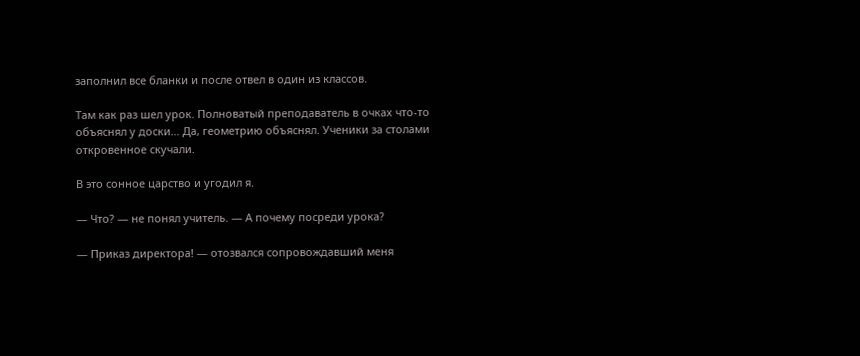заполнил все бланки и после отвел в один из классов.

Там как раз шел урок. Полноватый преподаватель в очках что-то объяснял у доски… Да, геометрию объяснял. Ученики за столами откровенное скучали.

В это сонное царство и угодил я.

— Что? — не понял учитель. — А почему посреди урока?

— Приказ директора! — отозвался сопровождавший меня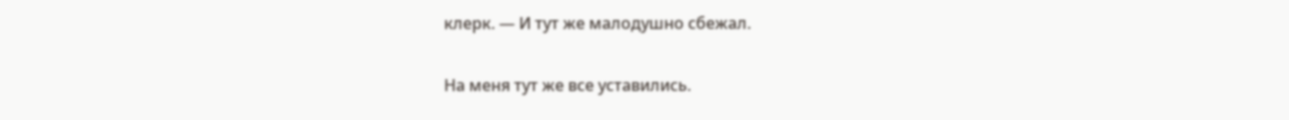клерк. — И тут же малодушно сбежал.

На меня тут же все уставились.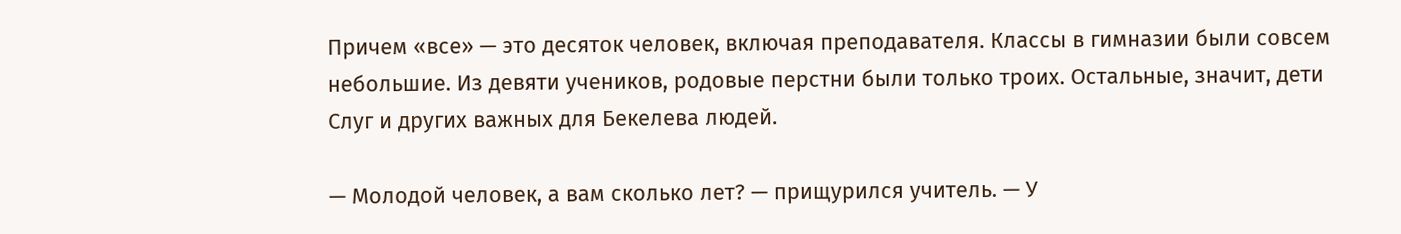Причем «все» — это десяток человек, включая преподавателя. Классы в гимназии были совсем небольшие. Из девяти учеников, родовые перстни были только троих. Остальные, значит, дети Слуг и других важных для Бекелева людей.

— Молодой человек, а вам сколько лет? — прищурился учитель. — У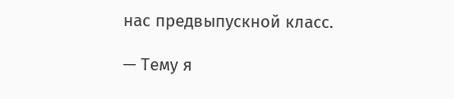нас предвыпускной класс.

— Тему я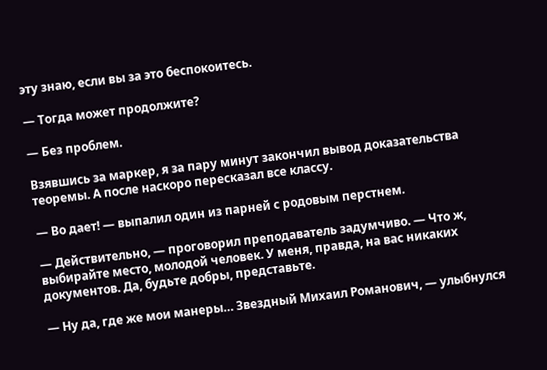эту знаю, если вы за это беспокоитесь.

— Тогда может продолжите?

— Без проблем.

Взявшись за маркер, я за пару минут закончил вывод доказательства теоремы. А после наскоро пересказал все классу.

— Во дает! — выпалил один из парней с родовым перстнем.

— Действительно, — проговорил преподаватель задумчиво. — Что ж, выбирайте место, молодой человек. У меня, правда, на вас никаких документов. Да, будьте добры, представьте.

— Ну да, где же мои манеры… Звездный Михаил Романович, — улыбнулся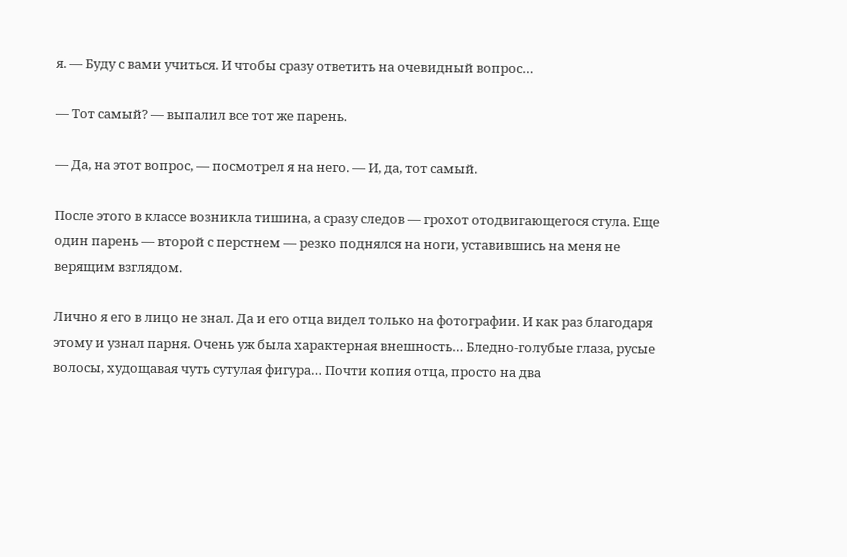я. — Буду с вами учиться. И чтобы сразу ответить на очевидный вопрос…

— Тот самый? — выпалил все тот же парень.

— Да, на этот вопрос, — посмотрел я на него. — И, да, тот самый.

После этого в классе возникла тишина, а сразу следов — грохот отодвигающегося стула. Еще один парень — второй с перстнем — резко поднялся на ноги, уставившись на меня не верящим взглядом.

Лично я его в лицо не знал. Да и его отца видел только на фотографии. И как раз благодаря этому и узнал парня. Очень уж была характерная внешность… Бледно-голубые глаза, русые волосы, худощавая чуть сутулая фигура… Почти копия отца, просто на два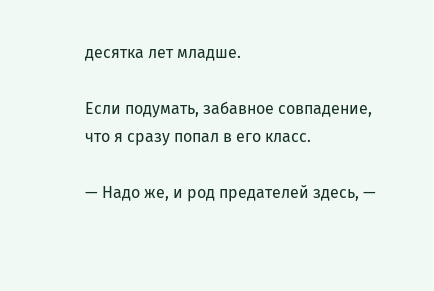десятка лет младше.

Если подумать, забавное совпадение, что я сразу попал в его класс.

— Надо же, и род предателей здесь, —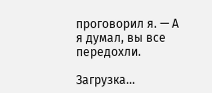проговорил я. — А я думал, вы все передохли.

Загрузка...